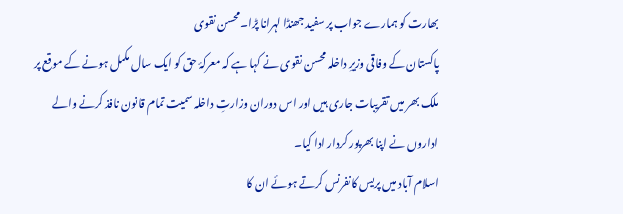بھارت کو ہمارے جواب پر سفید جھنڈا لہرانا پڑا۔محسن نقوی
پاکستان کے وفاقی وزیرِ داخلہ محسن نقوی نے کہا ہے کہ معرکۂ حق کو ایک سال مکمل ہونے کے موقع پر ملک بھر میں تقریبات جاری ہیں اور اس دوران وزارتِ داخلہ سمیت تمام قانون نافذ کرنے والے اداروں نے اپنا بھرپور کردار ادا کیا۔
اسلام آباد میں پریس کانفرنس کرتے ہوئے ان کا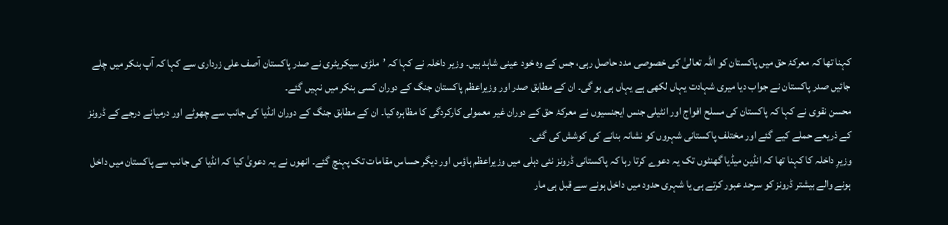کہنا تھا کہ معرکۂ حق میں پاکستان کو اللہ تعالیٰ کی خصوصی مدد حاصل رہی، جس کے وہ خود عینی شاہد ہیں۔ وزیر داخلہ نے کہا کہ ’ملڑی سیکریٹری نے صدر پاکستان آصف علی زرداری سے کہا کہ آپ بنکر میں چلے جائیں صدر پاکستان نے جواب دیا میری شہادت یہاں لکھی ہے یہاں ہی ہو گی۔ ان کے مطابق صدر اور وزیراعظم پاکستان جنگ کے دوران کسی بنکر میں نہیں گئے۔
محسن نقوی نے کہا کہ پاکستان کی مسلح افواج اور انٹیلی جنس ایجنسیوں نے معرکۂ حق کے دوران غیر معمولی کارکردگی کا مظاہرہ کیا۔ ان کے مطابق جنگ کے دوران انڈیا کی جانب سے چھوٹے اور درمیانے درجے کے ڈرونز کے ذریعے حملے کیے گئے اور مختلف پاکستانی شہروں کو نشانہ بنانے کی کوشش کی گئی۔
وزیرِ داخلہ کا کہنا تھا کہ انڈین میڈیا گھنٹوں تک یہ دعوے کرتا رہا کہ پاکستانی ڈرونز نئی دہلی میں وزیراعظم ہاؤس اور دیگر حساس مقامات تک پہنچ گئے۔ انھوں نے یہ دعویٰ کیا کہ انڈیا کی جانب سے پاکستان میں داخل ہونے والے بیشتر ڈرونز کو سرحد عبور کرتے ہی یا شہری حدود میں داخل ہونے سے قبل ہی مار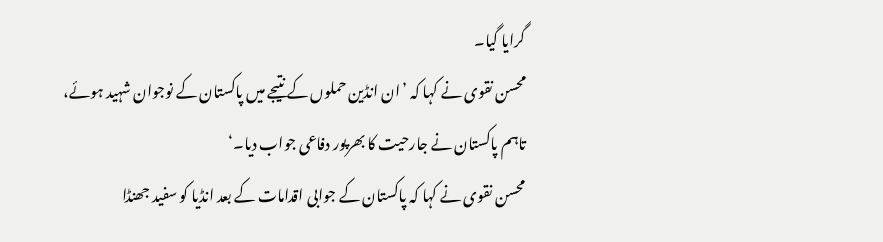گرایا گیا۔
محسن نقوی نے کہا کہ ’ان انڈین حملوں کے نتیجے میں پاکستان کے نوجوان شہید ہوئے، تاہم پاکستان نے جارحیت کا بھرپور دفاعی جواب دیا۔‘
محسن نقوی نے کہا کہ پاکستان کے جوابی اقدامات کے بعد انڈیا کو سفید جھنڈا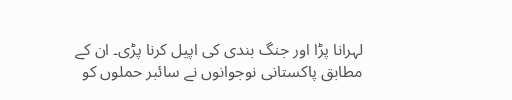لہرانا پڑا اور جنگ بندی کی اپیل کرنا پڑی۔ ان کے مطابق پاکستانی نوجوانوں نے سائبر حملوں کو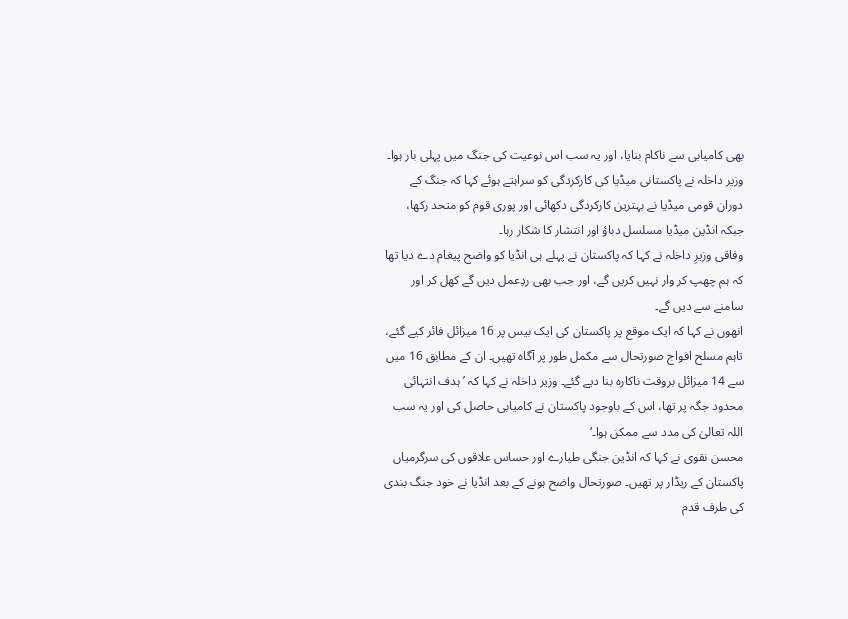بھی کامیابی سے ناکام بنایا، اور یہ سب اس نوعیت کی جنگ میں پہلی بار ہوا۔
وزیر داخلہ نے پاکستانی میڈیا کی کارکردگی کو سراہتے ہوئے کہا کہ جنگ کے دوران قومی میڈیا نے بہترین کارکردگی دکھائی اور پوری قوم کو متحد رکھا، جبکہ انڈین میڈیا مسلسل دباؤ اور انتشار کا شکار رہا۔
وفاقی وزیرِ داخلہ نے کہا کہ پاکستان نے پہلے ہی انڈیا کو واضح پیغام دے دیا تھا کہ ہم چھپ کر وار نہیں کریں گے، اور جب بھی ردِعمل دیں گے کھل کر اور سامنے سے دیں گے۔
انھوں نے کہا کہ ایک موقع پر پاکستان کی ایک بیس پر 16 میزائل فائر کیے گئے، تاہم مسلح افواج صورتحال سے مکمل طور پر آگاہ تھیں۔ ان کے مطابق 16 میں سے 14 میزائل بروقت ناکارہ بنا دیے گئے۔ وزیر داخلہ نے کہا کہ ’ہدف انتہائی محدود جگہ پر تھا، اس کے باوجود پاکستان نے کامیابی حاصل کی اور یہ سب اللہ تعالیٰ کی مدد سے ممکن ہوا۔‘
محسن نقوی نے کہا کہ انڈین جنگی طیارے اور حساس علاقوں کی سرگرمیاں پاکستان کے ریڈار پر تھیں۔ صورتحال واضح ہونے کے بعد انڈیا نے خود جنگ بندی کی طرف قدم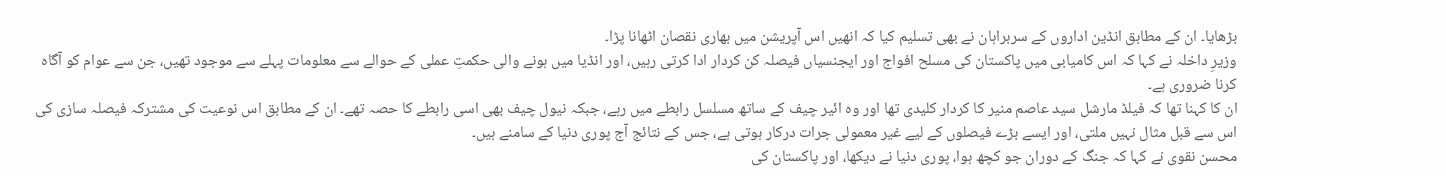بڑھایا۔ ان کے مطابق انڈین اداروں کے سربراہان نے بھی تسلیم کیا کہ انھیں اس آپریشن میں بھاری نقصان اٹھانا پڑا۔
وزیرِ داخلہ نے کہا کہ اس کامیابی میں پاکستان کی مسلح افواج اور ایجنسیاں فیصلہ کن کردار ادا کرتی رہیں، اور انڈیا میں ہونے والی حکمتِ عملی کے حوالے سے معلومات پہلے سے موجود تھیں، جن سے عوام کو آگاہ کرنا ضروری ہے۔
ان کا کہنا تھا کہ فیلڈ مارشل سید عاصم منیر کا کردار کلیدی تھا اور وہ ائیر چیف کے ساتھ مسلسل رابطے میں رہے، جبکہ نیول چیف بھی اسی رابطے کا حصہ تھے۔ ان کے مطابق اس نوعیت کی مشترکہ فیصلہ سازی کی اس سے قبل مثال نہیں ملتی، اور ایسے بڑے فیصلوں کے لیے غیر معمولی جرات درکار ہوتی ہے، جس کے نتائج آج پوری دنیا کے سامنے ہیں۔
محسن نقوی نے کہا کہ جنگ کے دوران جو کچھ ہوا، پوری دنیا نے دیکھا، اور پاکستان کی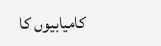کامیابیوں کا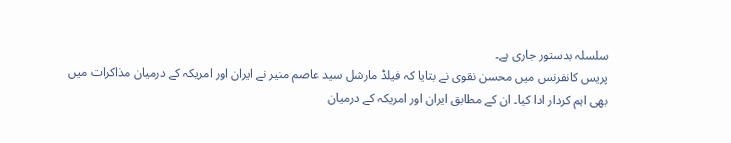سلسلہ بدستور جاری ہے۔
پریس کانفرنس میں محسن نقوی نے بتایا کہ فیلڈ مارشل سید عاصم منیر نے ایران اور امریکہ کے درمیان مذاکرات میں بھی اہم کردار ادا کیا۔ ان کے مطابق ایران اور امریکہ کے درمیان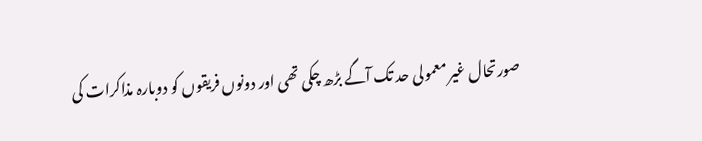صورتحال غیر معمولی حد تک آگے بڑھ چکی تھی اور دونوں فریقوں کو دوبارہ مذاکرات کی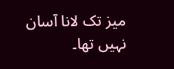میز تک لانا آسان نہیں تھا۔